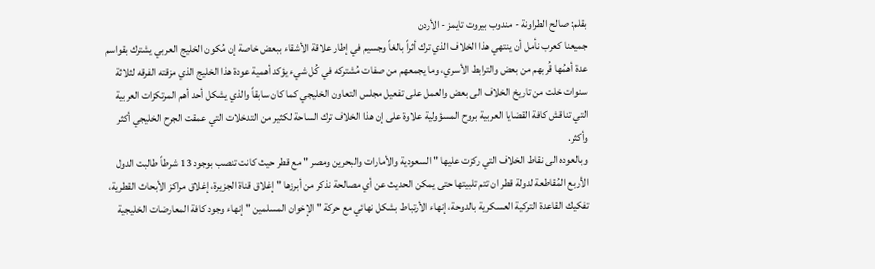بقلم: صالح الطراونة - مندوب بيروت تايمز - الأردن
جميعنا كعرب نأمل أن ينتهي هذا الخلاف الذي ترك أثراً بالغاً وجسيم في إطار علاقة الأشقاء ببعض خاصة إن مُكون الخليج العربي يشترك بقواسم عدة أهمُها قُربهم من بعض والترابط الأسري، وما يجمعهم من صفات مُشتركه في كُل شيء يؤكد أهمية عودة هذا الخليج الذي مزقته الفرقه لثلاثة سنوات خلت من تاريخ الخلاف الى بعض والعمل على تفعيل مجلس التعاون الخليجي كما كان سابقاً والذي يشكل أحد أهم المرتكزات العربية التي تناقش كافة القضايا العربية بروح المسؤولية علاوة على إن هذا الخلاف ترك الساحة لكثير من التدخلات التي عمقت الجرح الخليجي أكثر وأكثر.
وبالعوده الى نقاط الخلاف التي ركزت عليها " السعودية والأمارات والبحرين ومصر " مع قطر حيث كانت تنصب بوجود 13 شرطاً طالبت الدول الأربع المُقاطعة لدولة قطر ان تتم تلبيتها حتى يمكن الحديث عن أي مصالحة نذكر من أبرزها " إغلاق قناة الجزيرة، إغلاق مراكز الأبحاث القطرية، تفكيك القاعدة التركية العسكرية بالدوحة، إنهاء الأرتباط بشكل نهائي مع حركة " الإخوان المسلمين " إنهاء وجود كافة المعارضات الخليجية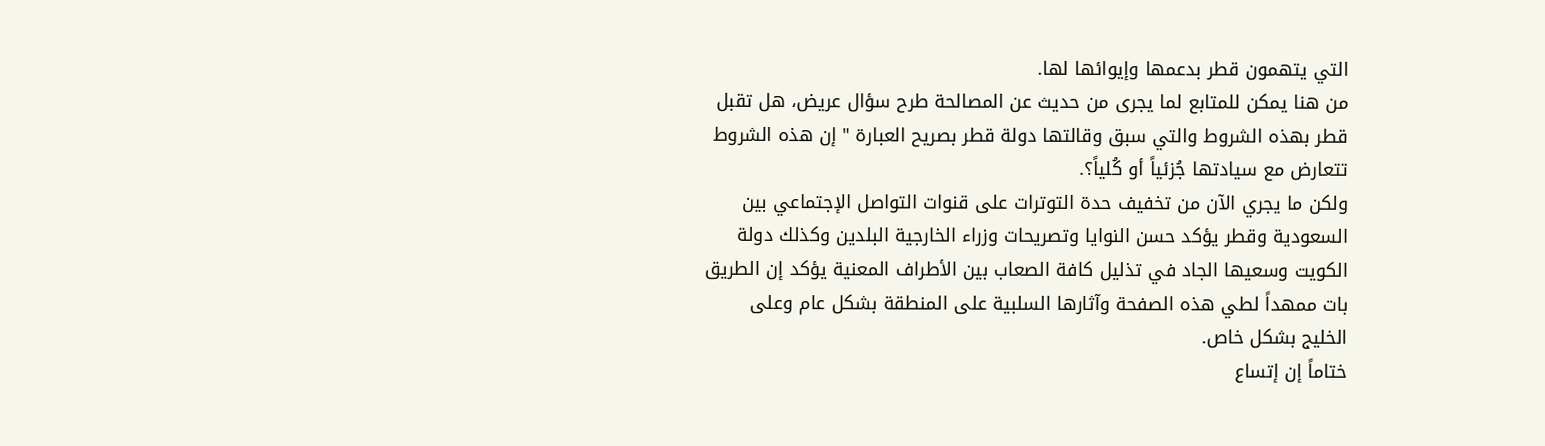التي يتهمون قطر بدعمها وإيوائها لها.
من هنا يمكن للمتابع لما يجرى من حديث عن المصالحة طرح سؤال عريض، هل تقبل قطر بهذه الشروط والتي سبق وقالتها دولة قطر بصريح العبارة " إن هذه الشروط تتعارض مع سيادتها جُزئياً أو كُلياً؟.
ولكن ما يجري الآن من تخفيف حدة التوترات على قنوات التواصل الإجتماعي بين السعودية وقطر يؤكد حسن النوايا وتصريحات وزراء الخارجية البلدين وكذلك دولة الكويت وسعيها الجاد في تذليل كافة الصعاب بين الأطراف المعنية يؤكد إن الطريق بات ممهداً لطي هذه الصفحة وآثارها السلبية على المنطقة بشكل عام وعلى الخليج بشكل خاص.
ختاماً إن إتساع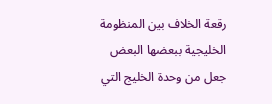رقعة الخلاف بين المنظومة الخليجية ببعضها البعض جعل من وحدة الخليج التي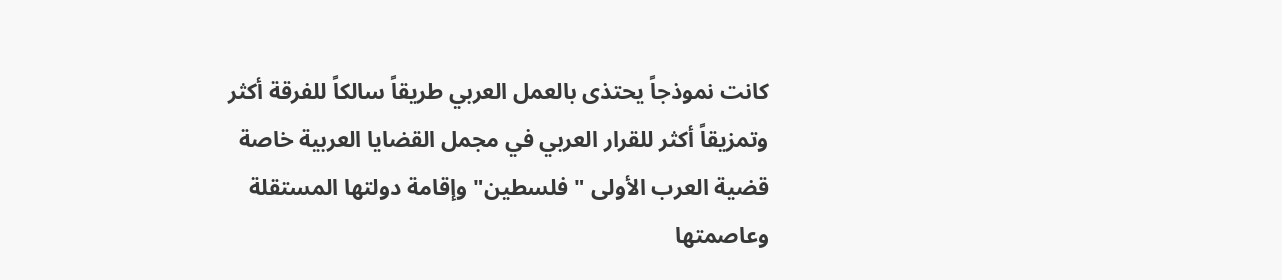كانت نموذجاً يحتذى بالعمل العربي طريقاً سالكاً للفرقة أكثر وتمزيقاً أكثر للقرار العربي في مجمل القضايا العربية خاصة قضية العرب الأولى " فلسطين" وإقامة دولتها المستقلة وعاصمتها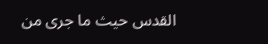القدس حيث ما جرى من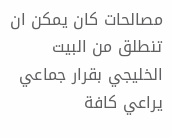مصالحات كان يمكن ان تنطلق من البيت الخليجي بقرار جماعي يراعي كافة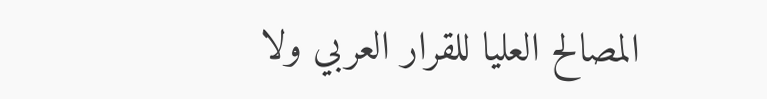المصالح العليا للقرار العربي ولا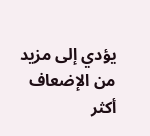يؤدي إلى مزيد من الإضعاف أكثر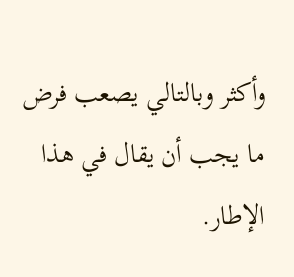وأكثر وبالتالي يصعب فرض ما يجب أن يقال في هذا الإطار.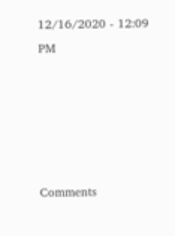12/16/2020 - 12:09 PM





Comments